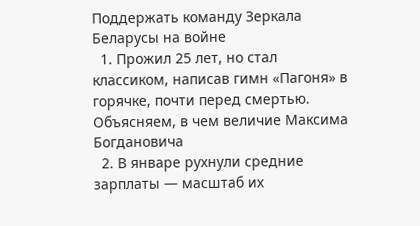Поддержать команду Зеркала
Беларусы на войне
  1. Прожил 25 лет, но стал классиком, написав гимн «Пагоня» в горячке, почти перед смертью. Объясняем, в чем величие Максима Богдановича
  2. В январе рухнули средние зарплаты — масштаб их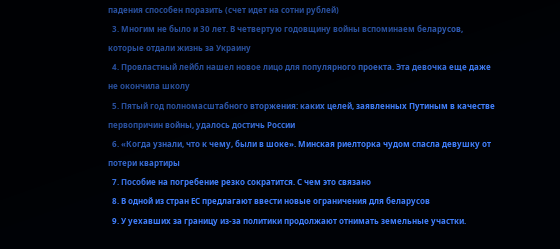падения способен поразить (счет идет на сотни рублей)
  3. Многим не было и 30 лет. В четвертую годовщину войны вспоминаем беларусов, которые отдали жизнь за Украину
  4. Провластный лейбл нашел новое лицо для популярного проекта. Эта девочка еще даже не окончила школу
  5. Пятый год полномасштабного вторжения: каких целей, заявленных Путиным в качестве первопричин войны, удалось достичь России
  6. «Когда узнали, что к чему, были в шоке». Минская риелторка чудом спасла девушку от потери квартиры
  7. Пособие на погребение резко сократится. С чем это связано
  8. В одной из стран ЕС предлагают ввести новые ограничения для беларусов
  9. У уехавших за границу из-за политики продолжают отнимать земельные участки.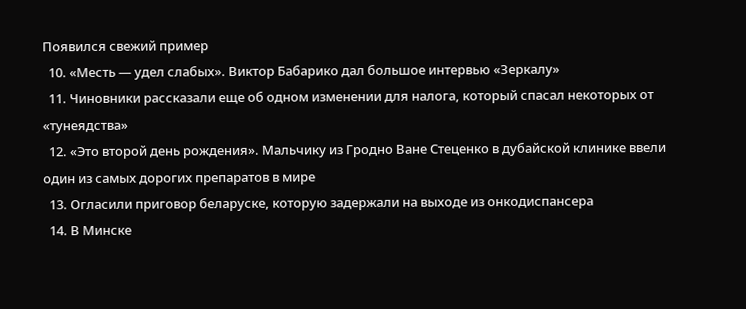Появился свежий пример
  10. «Месть — удел слабых». Виктор Бабарико дал большое интервью «Зеркалу»
  11. Чиновники рассказали еще об одном изменении для налога, который спасал некоторых от «тунеядства»
  12. «Это второй день рождения». Мальчику из Гродно Ване Стеценко в дубайской клинике ввели один из самых дорогих препаратов в мире
  13. Огласили приговор беларуске, которую задержали на выходе из онкодиспансера
  14. В Минске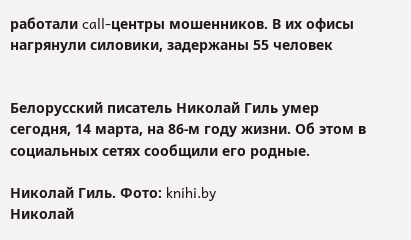работали call-центры мошенников. В их офисы нагрянули силовики, задержаны 55 человек


Белорусский писатель Николай Гиль умер сегодня, 14 марта, на 86-м году жизни. Об этом в социальных сетях сообщили его родные.

Николай Гиль. Фото: knihi.by
Николай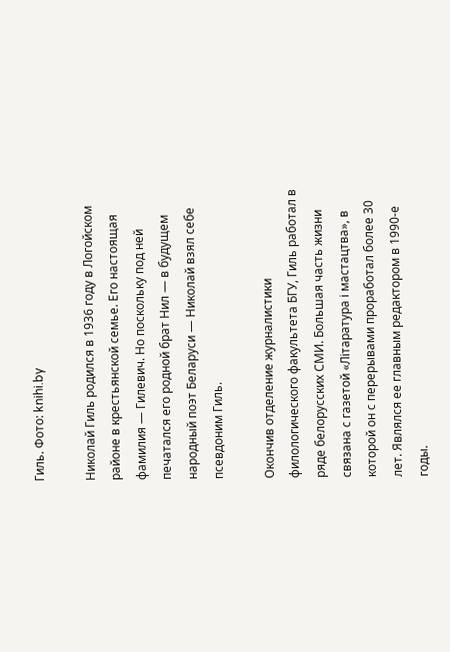Гиль. Фото: knihi.by

Николай Гиль родился в 1936 году в Логойском районе в крестьянской семье. Его настоящая фамилия — Гилевич. Но поскольку под ней печатался его родной брат Нил — в будущем народный поэт Беларуси — Николай взял себе псевдоним Гиль.

Окончив отделение журналистики филологического факультета БГУ, Гиль работал в ряде белорусских СМИ. Большая часть жизни связана с газетой «Літаратура і мастацтва», в которой он с перерывами проработал более 30 лет. Являлся ее главным редактором в 1990-е годы.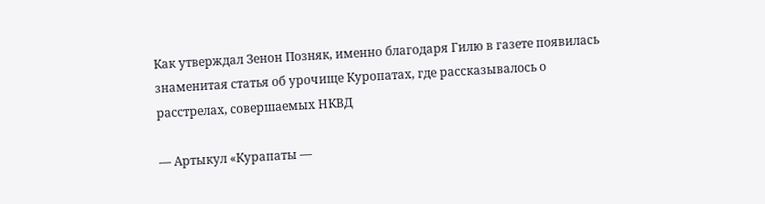Как утверждал Зенон Позняк, именно благодаря Гилю в газете появилась знаменитая статья об урочище Куропатах, где рассказывалось о расстрелах, совершаемых НКВД

— Артыкул «Курапаты —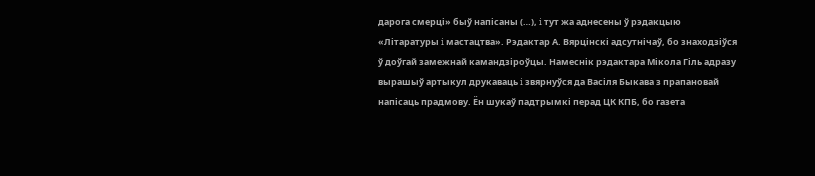дарога смерцi» быў напiсаны (…), i тут жа аднесены ў рэдакцыю «Лiтаратуры i мастацтва». Рэдактар А. Вярцiнскi адсутнiчаў, бо знаходзiўся ў доўгай замежнай камандзіроўцы. Намеснiк рэдактара Мiкола Гiль адразу вырашыў артыкул друкаваць i звярнуўся да Васiля Быкава з прапановай напiсаць прадмову. Ён шукаў падтрымкi перад ЦК КПБ, бо газета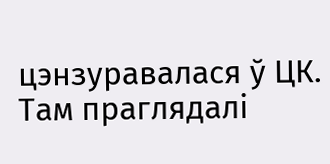цэнзуравалася ў ЦК. Там праглядалi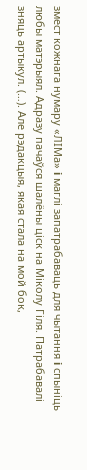змест кожнага нумару «ЛIМа» i маглi запатрабаваць для чытання i спынiць любы матэрыял. Адразу пачаўся шалёны цiск на Мiколу Гiля. Патрабавалi зняць артыкул. (…). Але рэдакцыя, якая стала на мой бок,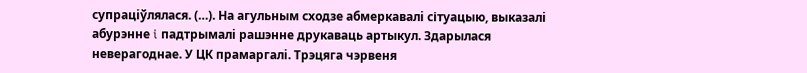супрацiўлялася. (…). На агульным сходзе абмеркавалi сітуацыю, выказалi абурэнне i падтрымалi рашэнне друкаваць артыкул. Здарылася неверагоднае. У ЦК прамаргалi. Трэцяга чэрвеня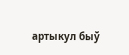артыкул быў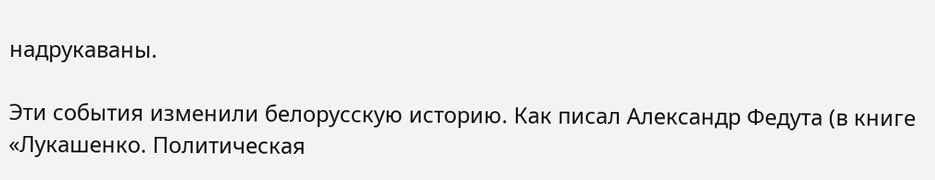надрукаваны.

Эти события изменили белорусскую историю. Как писал Александр Федута (в книге «Лукашенко. Политическая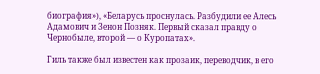биография»), «Беларусь проснулась. Разбудили ее Алесь Адамович и Зенон Позняк. Первый сказал правду о Чернобыле, второй — о Куропатах».

Гиль также был известен как прозаик, переводчик, в его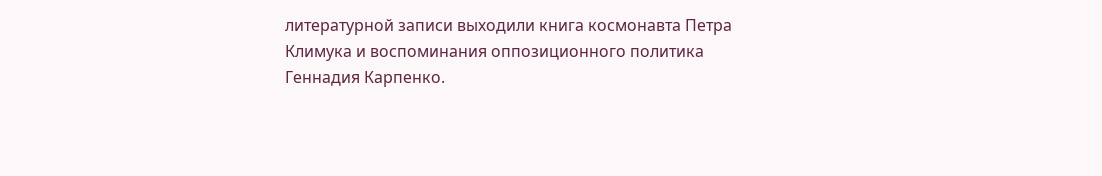литературной записи выходили книга космонавта Петра Климука и воспоминания оппозиционного политика Геннадия Карпенко.